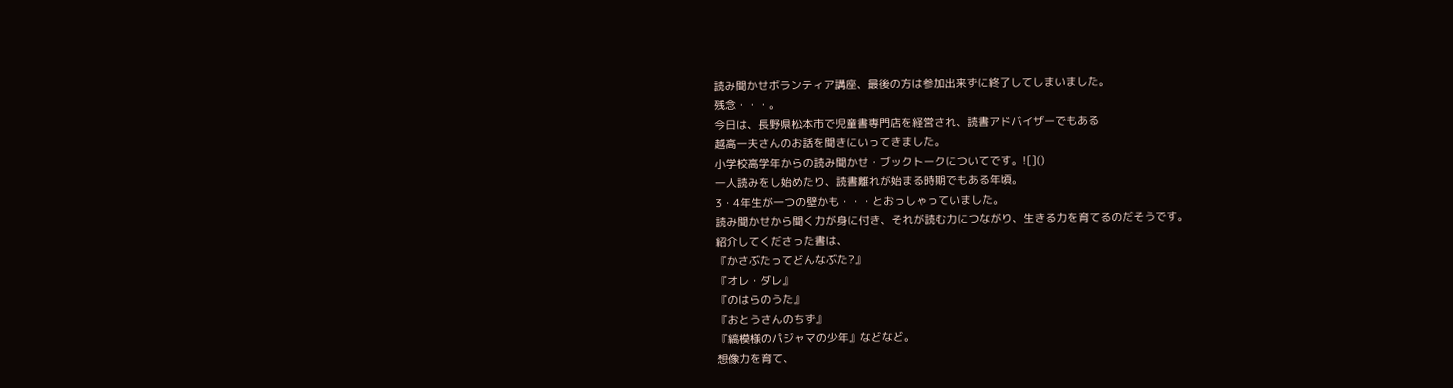読み聞かせボランティア講座、最後の方は参加出来ずに終了してしまいました。
残念・・・。
今日は、長野県松本市で児童書専門店を経営され、読書アドバイザーでもある
越高一夫さんのお話を聞きにいってきました。
小学校高学年からの読み聞かせ・ブックトークについてです。![]()
一人読みをし始めたり、読書離れが始まる時期でもある年頃。
3・4年生が一つの壁かも・・・とおっしゃっていました。
読み聞かせから聞く力が身に付き、それが読む力につながり、生きる力を育てるのだそうです。
紹介してくださった書は、
『かさぶたってどんなぶた?』
『オレ・ダレ』
『のはらのうた』
『おとうさんのちず』
『縞模様のパジャマの少年』などなど。
想像力を育て、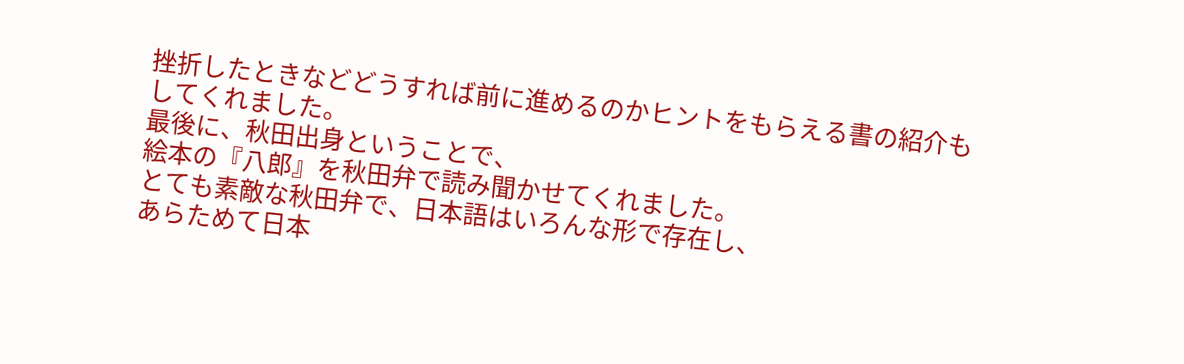挫折したときなどどうすれば前に進めるのかヒントをもらえる書の紹介もしてくれました。
最後に、秋田出身ということで、
絵本の『八郎』を秋田弁で読み聞かせてくれました。
とても素敵な秋田弁で、日本語はいろんな形で存在し、
あらためて日本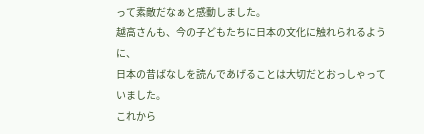って素敵だなぁと感動しました。
越高さんも、今の子どもたちに日本の文化に触れられるように、
日本の昔ばなしを読んであげることは大切だとおっしゃっていました。
これから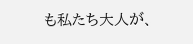も私たち大人が、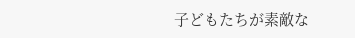子どもたちが素敵な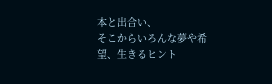本と出合い、
そこからいろんな夢や希望、生きるヒント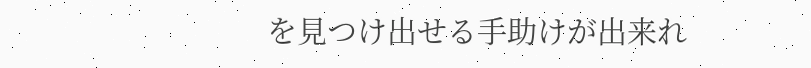を見つけ出せる手助けが出来れ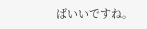ばいいですね。